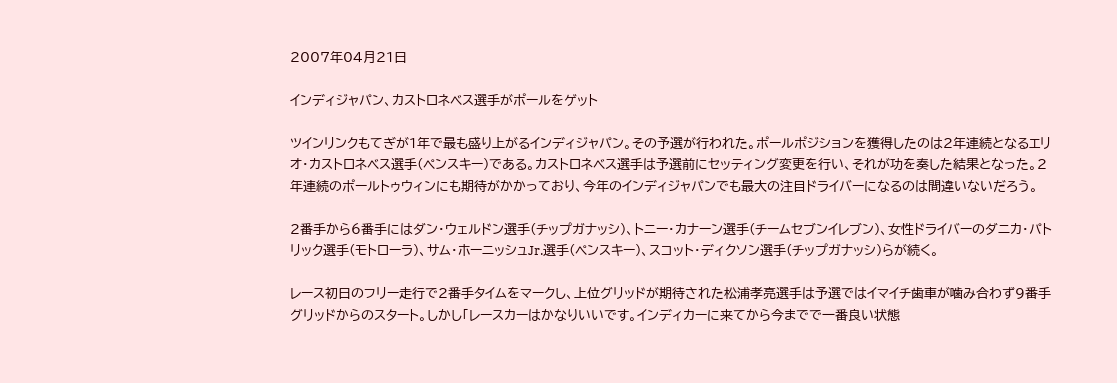2007年04月21日

インディジャパン、カストロネベス選手がポールをゲット

ツインリンクもてぎが1年で最も盛り上がるインディジャパン。その予選が行われた。ポールポジションを獲得したのは2年連続となるエリオ・カストロネベス選手(ペンスキー)である。カストロネベス選手は予選前にセッティング変更を行い、それが功を奏した結果となった。2年連続のポールトゥウィンにも期待がかかっており、今年のインディジャパンでも最大の注目ドライバーになるのは間違いないだろう。

2番手から6番手にはダン・ウェルドン選手(チップガナッシ)、トニー・カナーン選手(チームセブンイレブン)、女性ドライバーのダニカ・パトリック選手(モトローラ)、サム・ホーニッシュJr.選手(ペンスキー)、スコット・ディクソン選手(チップガナッシ)らが続く。

レース初日のフリー走行で2番手タイムをマークし、上位グリッドが期待された松浦孝亮選手は予選ではイマイチ歯車が噛み合わず9番手グリッドからのスタート。しかし「レースカーはかなりいいです。インディカーに来てから今までで一番良い状態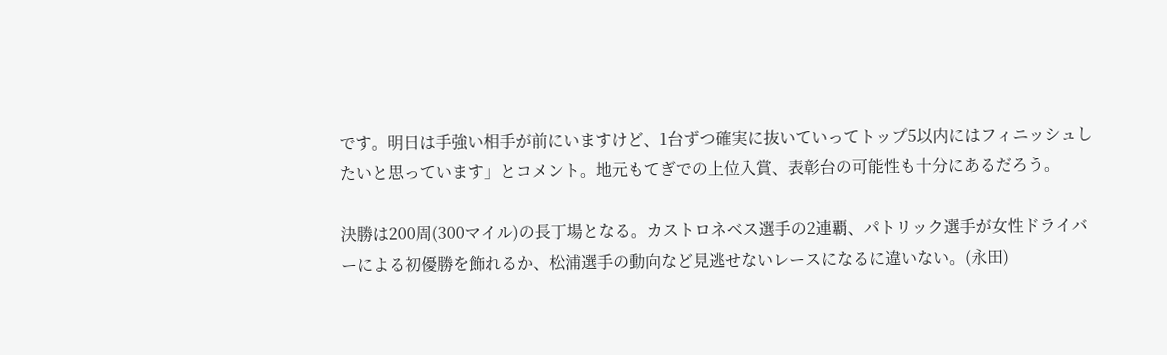です。明日は手強い相手が前にいますけど、1台ずつ確実に抜いていってトップ5以内にはフィニッシュしたいと思っています」とコメント。地元もてぎでの上位入賞、表彰台の可能性も十分にあるだろう。

決勝は200周(300マイル)の長丁場となる。カストロネベス選手の2連覇、パトリック選手が女性ドライバーによる初優勝を飾れるか、松浦選手の動向など見逃せないレースになるに違いない。(永田)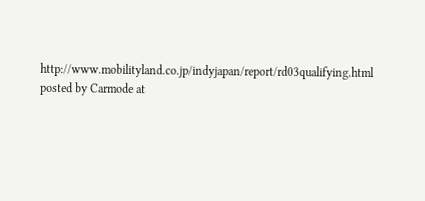http://www.mobilityland.co.jp/indyjapan/report/rd03qualifying.html
posted by Carmode at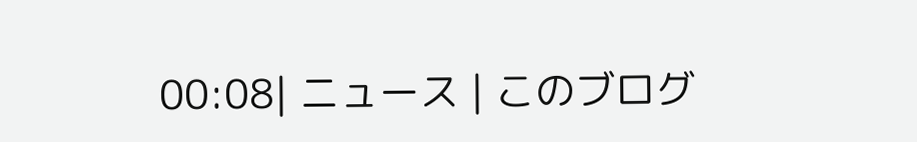00:08| ニュース | このブログ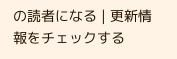の読者になる | 更新情報をチェックする